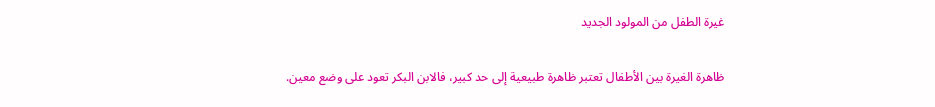غيرة الطفل من المولود الجديد

ظاهرة الغيرة بين الأطفال تعتبر ظاهرة طبيعية إلى حد كبير، فالابن البكر تعود على وضع معين.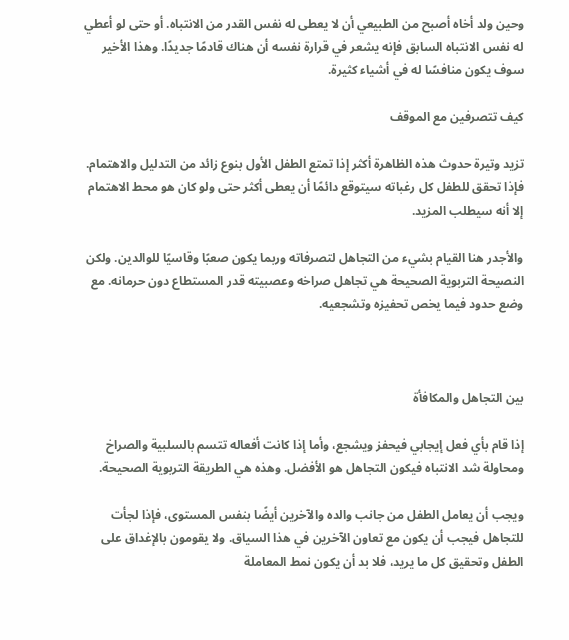وحين ولد أخاه أصبح من الطبيعي أن لا يعطى له نفس القدر من الانتباه. أو حتى لو أعطي له نفس الانتباه السابق فإنه يشعر في قرارة نفسه أن هناك قادمًا جديدًا. وهذا الأخير سوف يكون منافسًا له في أشياء كثيرة.

كيف تتصرفين مع الموقف

تزيد وتيرة حدوث هذه الظاهرة أكثر إذا تمتع الطفل الأول بنوع زائد من التدليل والاهتمام. فإذا تحقق للطفل كل رغباته سيتوقع دائمًا أن يعطى أكثر حتى ولو كان هو محط الاهتمام إلا أنه سيطلب المزيد.

والأجدر هنا القيام بشيء من التجاهل لتصرفاته وربما يكون صعبًا وقاسيًا للوالدين. ولكن النصيحة التربوية الصحيحة هي تجاهل صراخه وعصبيته قدر المستطاع دون حرمانه. مع وضع حدود فيما يخص تحفيزه وتشجعيه.



بين التجاهل والمكافأة

إذا قام بأي فعل إيجابي فيحفز ويشجع، وأما إذا كانت أفعاله تتسم بالسلبية والصراخ ومحاولة شد الانتباه فيكون التجاهل هو الأفضل. وهذه هي الطريقة التربوية الصحيحة.

ويجب أن يعامل الطفل من جانب والده والآخرين أيضًا بنفس المستوى، فإذا لجأت للتجاهل فيجب أن يكون مع تعاون الآخرين في هذا السياق. ولا يقومون بالإغداق على الطفل وتحقيق كل ما يريد، فلا بد أن يكون نمط المعاملة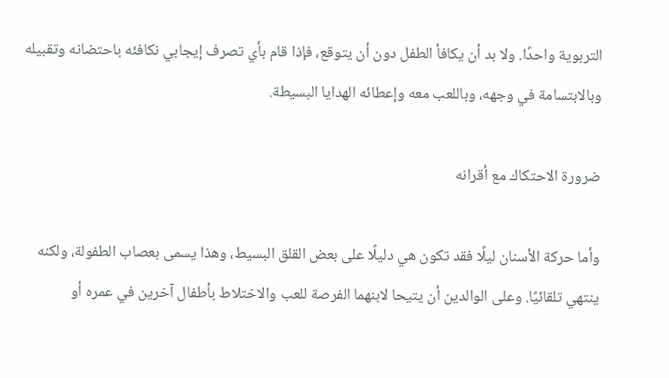التربوية واحدًا. ولا بد أن يكافأ الطفل دون أن يتوقع، فإذا قام بأي تصرف إيجابي نكافئه باحتضانه وتقبيله وبالابتسامة في وجهه، وباللعب معه وإعطائه الهدايا البسيطة.

ضرورة الاحتكاك مع أقرانه

وأما حركة الأسنان ليلًا فقد تكون هي دليلًا على بعض القلق البسيط، وهذا يسمى بعصاب الطفولة، ولكنه ينتهي تلقائيًا. وعلى الوالدين أن يتيحا لابنهما الفرصة للعب والاختلاط بأطفال آخرين في عمره أو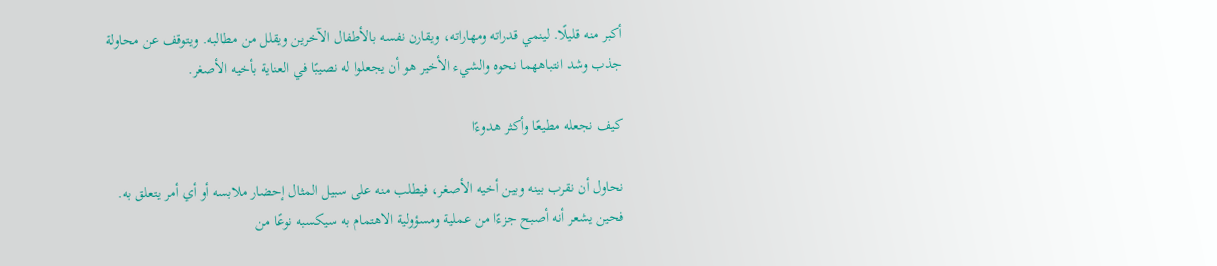أكبر منه قليلًا. لينمي قدراته ومهاراته، ويقارن نفسه بالأطفال الآخرين ويقلل من مطالبه. ويتوقف عن محاولة جذب وشد انتباههما نحوه والشيء الأخير هو أن يجعلوا له نصيبًا في العناية بأخيه الأصغر.

كيف نجعله مطيعًا وأكثر هدوءًا

نحاول أن نقرب بينه وبين أخيه الأصغر، فيطلب منه على سبيل المثال إحضار ملابسه أو أي أمر يتعلق به. فحين يشعر أنه أصبح جزءًا من عملية ومسؤولية الاهتمام به سيكسبه نوعًا من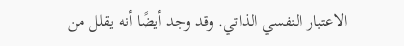الاعتبار النفسي الذاتي. وقد وجد أيضًا أنه يقلل من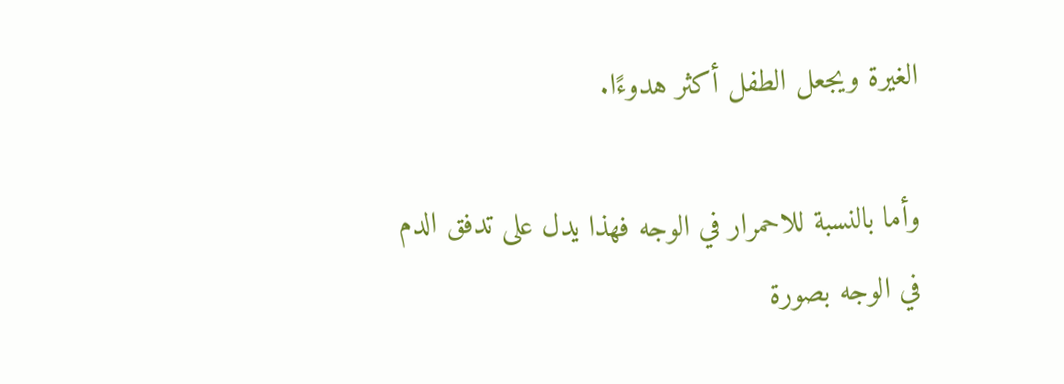الغيرة ويجعل الطفل أكثر هدوءًا.

وأما بالنسبة للاحمرار في الوجه فهذا يدل على تدفق الدم في الوجه بصورة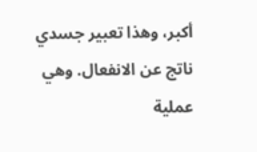أكبر، وهذا تعبير جسدي ناتج عن الانفعال. وهي عملية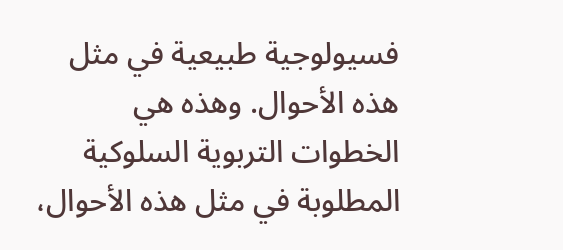فسيولوجية طبيعية في مثل هذه الأحوال. وهذه هي الخطوات التربوية السلوكية المطلوبة في مثل هذه الأحوال،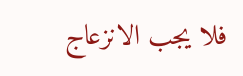فلا يجب الانزعاج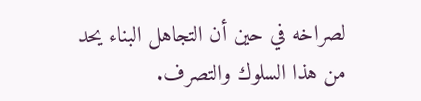لصراخه في حين أن التجاهل البناء يحد من هذا السلوك والتصرف.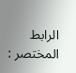الرابط المختصر :